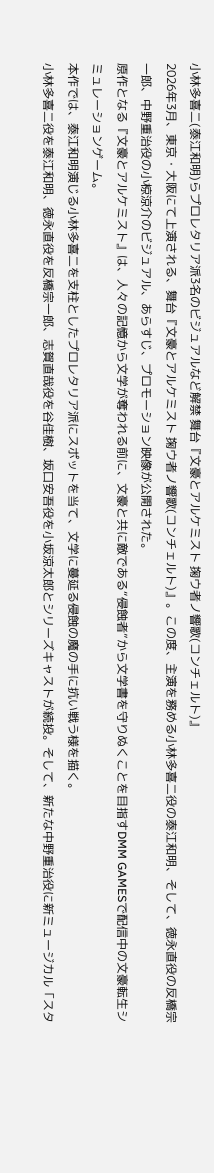小林多喜二(泰江和明)らプロレタリア派3名のビジュアルなど解禁 舞台『文豪とアルケミスト 掬ウ者ノ響歌(コンチェルト)』
2026年3月、東京・大阪にて上演される、舞台『文豪とアルケミスト 掬ウ者ノ響歌(コンチェルト)』。この度、主演を務める小林多喜二役の泰江和明、そして、徳永直役の反橋宗一郎、中野重治役の小椋涼介のビジュアル、あらすじ、プロモーション映像が公開された。
原作となる『文豪とアルケミスト』は、人々の記憶から文学が奪われる前に、文豪と共に敵である“侵蝕者”から文学書を守りぬくことを目指すDMM GAMESで配信中の文豪転生シミュレーションゲーム。
本作では、泰江和明演じる小林多喜二を支柱としたプロレタリア派にスポットを当て、文学に蔓延る侵蝕の魔の手に抗い戦う様を描く。
小林多喜二役を泰江和明、徳永直役を反橋宗一郎、志賀直哉役を谷佳樹、坂口安吾役を小坂涼太郎とシリーズキャストが続投。そして、新たな中野重治役に新ミュージカル「スタ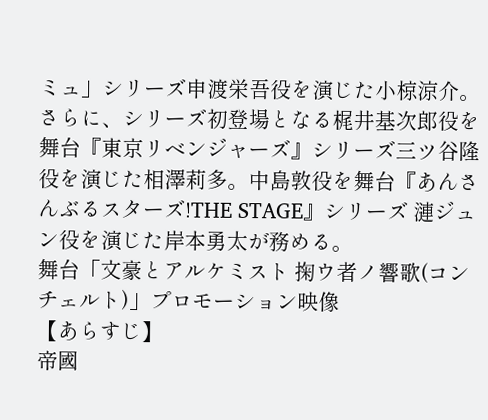ミュ」シリーズ申渡栄吾役を演じた小椋涼介。さらに、シリーズ初登場となる梶井基次郎役を舞台『東京リベンジャーズ』シリーズ三ツ谷隆役を演じた相澤莉多。中島敦役を舞台『あんさんぶるスターズ!THE STAGE』シリーズ 漣ジュン役を演じた岸本勇太が務める。
舞台「文豪とアルケミスト 掬ウ者ノ響歌(コンチェルト)」プロモーション映像
【あらすじ】
帝國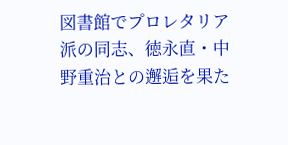図書館でプロレタリア派の同志、徳永直・中野重治との邂逅を果た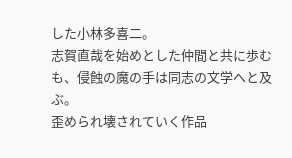した小林多喜二。
志賀直哉を始めとした仲間と共に歩むも、侵蝕の魔の手は同志の文学へと及ぶ。
歪められ壊されていく作品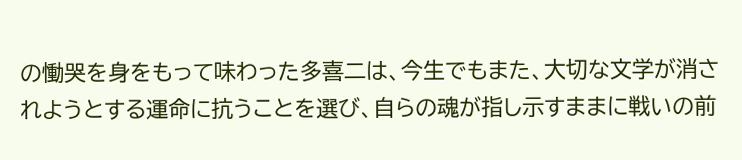の慟哭を身をもって味わった多喜二は、今生でもまた、大切な文学が消されようとする運命に抗うことを選び、自らの魂が指し示すままに戦いの前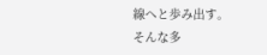線へと歩み出す。
そんな多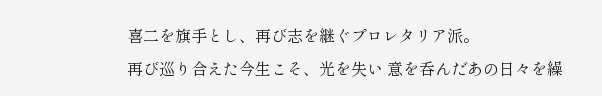喜二を旗手とし、再び志を継ぐプロレタリア派。
再び巡り合えた今生こそ、光を失い 意を呑んだあの日々を繰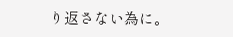り返さない為に。